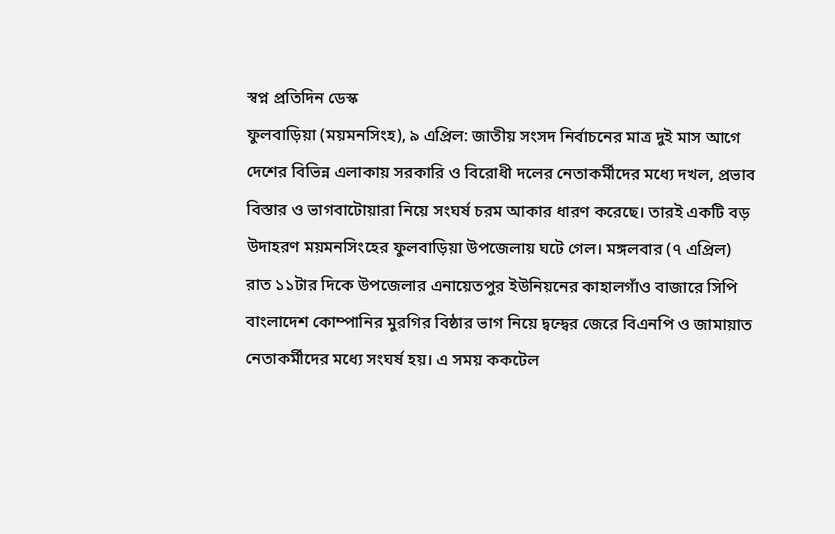স্বপ্ন প্রতিদিন ডেস্ক
ফুলবাড়িয়া (ময়মনসিংহ), ৯ এপ্রিল: জাতীয় সংসদ নির্বাচনের মাত্র দুই মাস আগে দেশের বিভিন্ন এলাকায় সরকারি ও বিরোধী দলের নেতাকর্মীদের মধ্যে দখল, প্রভাব বিস্তার ও ভাগবাটোয়ারা নিয়ে সংঘর্ষ চরম আকার ধারণ করেছে। তারই একটি বড় উদাহরণ ময়মনসিংহের ফুলবাড়িয়া উপজেলায় ঘটে গেল। মঙ্গলবার (৭ এপ্রিল) রাত ১১টার দিকে উপজেলার এনায়েতপুর ইউনিয়নের কাহালগাঁও বাজারে সিপি বাংলাদেশ কোম্পানির মুরগির বিষ্ঠার ভাগ নিয়ে দ্বন্দ্বের জেরে বিএনপি ও জামায়াত নেতাকর্মীদের মধ্যে সংঘর্ষ হয়। এ সময় ককটেল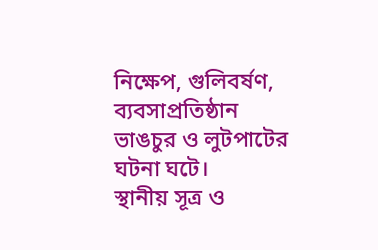নিক্ষেপ, গুলিবর্ষণ, ব্যবসাপ্রতিষ্ঠান ভাঙচুর ও লুটপাটের ঘটনা ঘটে।
স্থানীয় সূত্র ও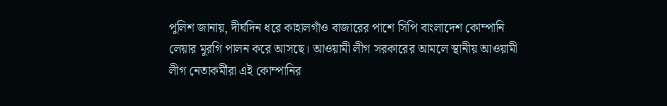পুলিশ জানায়, দীর্ঘদিন ধরে কাহালগাঁও বাজারের পাশে সিপি বাংলাদেশ কোম্পানি লেয়ার মুরগি পালন করে আসছে। আওয়ামী লীগ সরকারের আমলে স্থানীয় আওয়ামী লীগ নেতাকর্মীরা এই কোম্পানির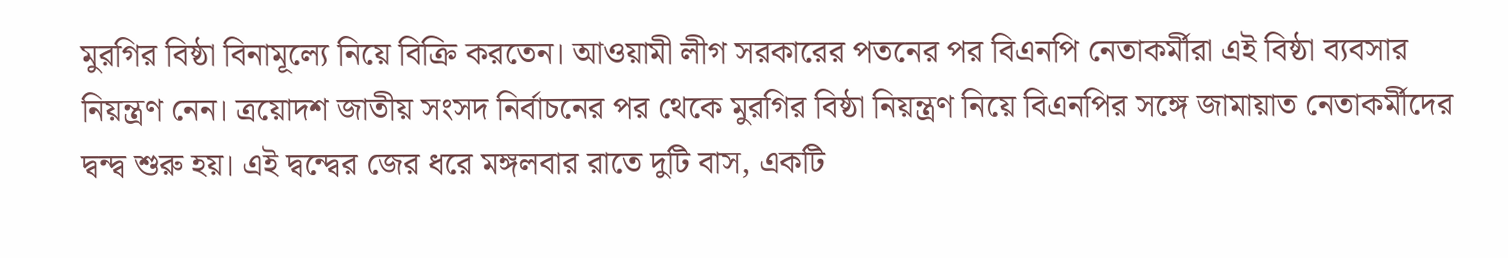মুরগির বিষ্ঠা বিনামূল্যে নিয়ে বিক্রি করতেন। আওয়ামী লীগ সরকারের পতনের পর বিএনপি নেতাকর্মীরা এই বিষ্ঠা ব্যবসার নিয়ন্ত্রণ নেন। ত্রয়োদশ জাতীয় সংসদ নির্বাচনের পর থেকে মুরগির বিষ্ঠা নিয়ন্ত্রণ নিয়ে বিএনপির সঙ্গে জামায়াত নেতাকর্মীদের দ্বন্দ্ব শুরু হয়। এই দ্বন্দ্বের জের ধরে মঙ্গলবার রাতে দুটি বাস, একটি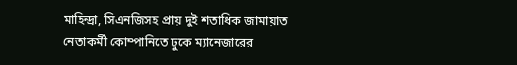মাহিন্দ্রা, সিএনজিসহ প্রায় দুই শতাধিক জামায়াত নেতাকর্মী কোম্পানিতে ঢুকে ম্যানেজারের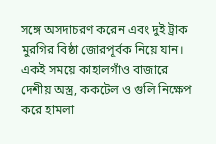সঙ্গে অসদাচরণ করেন এবং দুই ট্রাক মুরগির বিষ্ঠা জোরপূর্বক নিয়ে যান।
একই সময়ে কাহালগাঁও বাজারে দেশীয় অস্ত্র, ককটেল ও গুলি নিক্ষেপ করে হামলা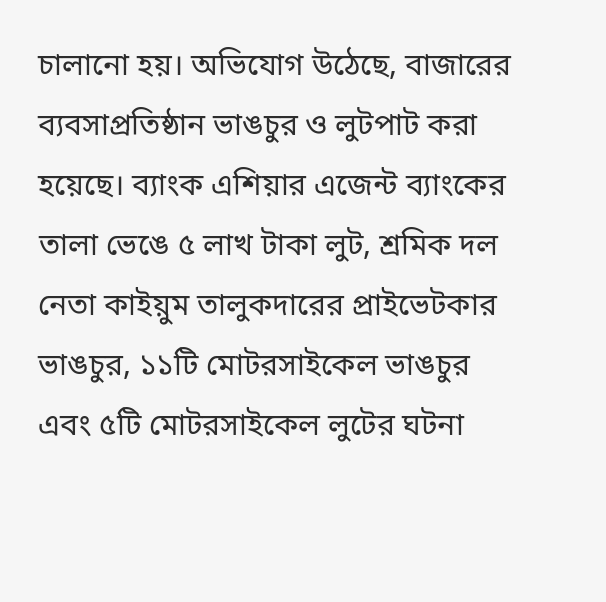চালানো হয়। অভিযোগ উঠেছে, বাজারের ব্যবসাপ্রতিষ্ঠান ভাঙচুর ও লুটপাট করা হয়েছে। ব্যাংক এশিয়ার এজেন্ট ব্যাংকের তালা ভেঙে ৫ লাখ টাকা লুট, শ্রমিক দল নেতা কাইয়ুম তালুকদারের প্রাইভেটকার ভাঙচুর, ১১টি মোটরসাইকেল ভাঙচুর এবং ৫টি মোটরসাইকেল লুটের ঘটনা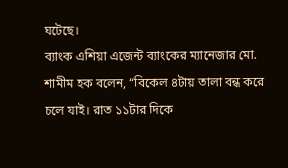ঘটেছে।
ব্যাংক এশিয়া এজেন্ট ব্যাংকের ম্যানেজার মো. শামীম হক বলেন, “বিকেল ৪টায় তালা বন্ধ করে চলে যাই। রাত ১১টার দিকে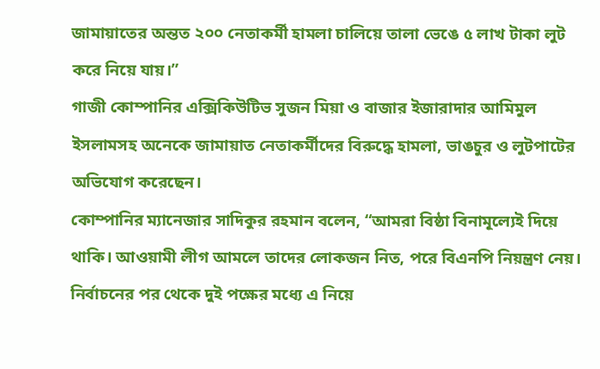জামায়াতের অন্তত ২০০ নেতাকর্মী হামলা চালিয়ে তালা ভেঙে ৫ লাখ টাকা লুট করে নিয়ে যায়।”
গাজী কোম্পানির এক্সিকিউটিভ সুজন মিয়া ও বাজার ইজারাদার আমিমুল ইসলামসহ অনেকে জামায়াত নেতাকর্মীদের বিরুদ্ধে হামলা, ভাঙচুর ও লুটপাটের অভিযোগ করেছেন।
কোম্পানির ম্যানেজার সাদিকুর রহমান বলেন, “আমরা বিষ্ঠা বিনামূল্যেই দিয়ে থাকি। আওয়ামী লীগ আমলে তাদের লোকজন নিত, পরে বিএনপি নিয়ন্ত্রণ নেয়। নির্বাচনের পর থেকে দুই পক্ষের মধ্যে এ নিয়ে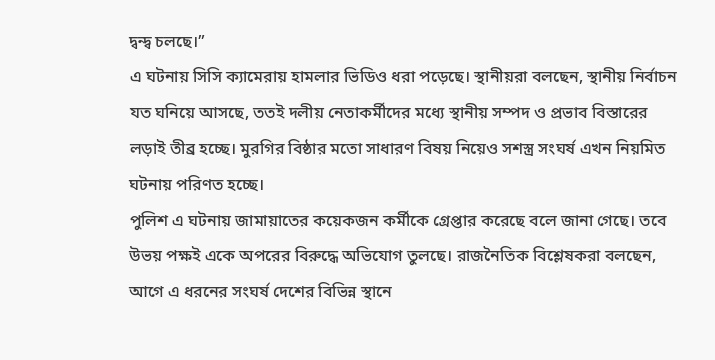দ্বন্দ্ব চলছে।”
এ ঘটনায় সিসি ক্যামেরায় হামলার ভিডিও ধরা পড়েছে। স্থানীয়রা বলছেন, স্থানীয় নির্বাচন যত ঘনিয়ে আসছে, ততই দলীয় নেতাকর্মীদের মধ্যে স্থানীয় সম্পদ ও প্রভাব বিস্তারের লড়াই তীব্র হচ্ছে। মুরগির বিষ্ঠার মতো সাধারণ বিষয় নিয়েও সশস্ত্র সংঘর্ষ এখন নিয়মিত ঘটনায় পরিণত হচ্ছে।
পুলিশ এ ঘটনায় জামায়াতের কয়েকজন কর্মীকে গ্রেপ্তার করেছে বলে জানা গেছে। তবে উভয় পক্ষই একে অপরের বিরুদ্ধে অভিযোগ তুলছে। রাজনৈতিক বিশ্লেষকরা বলছেন, আগে এ ধরনের সংঘর্ষ দেশের বিভিন্ন স্থানে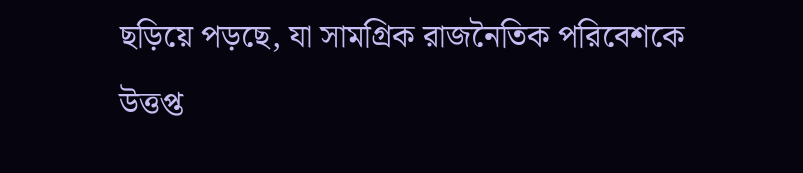ছড়িয়ে পড়ছে, যা সামগ্রিক রাজনৈতিক পরিবেশকে উত্তপ্ত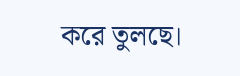করে তুলছে।